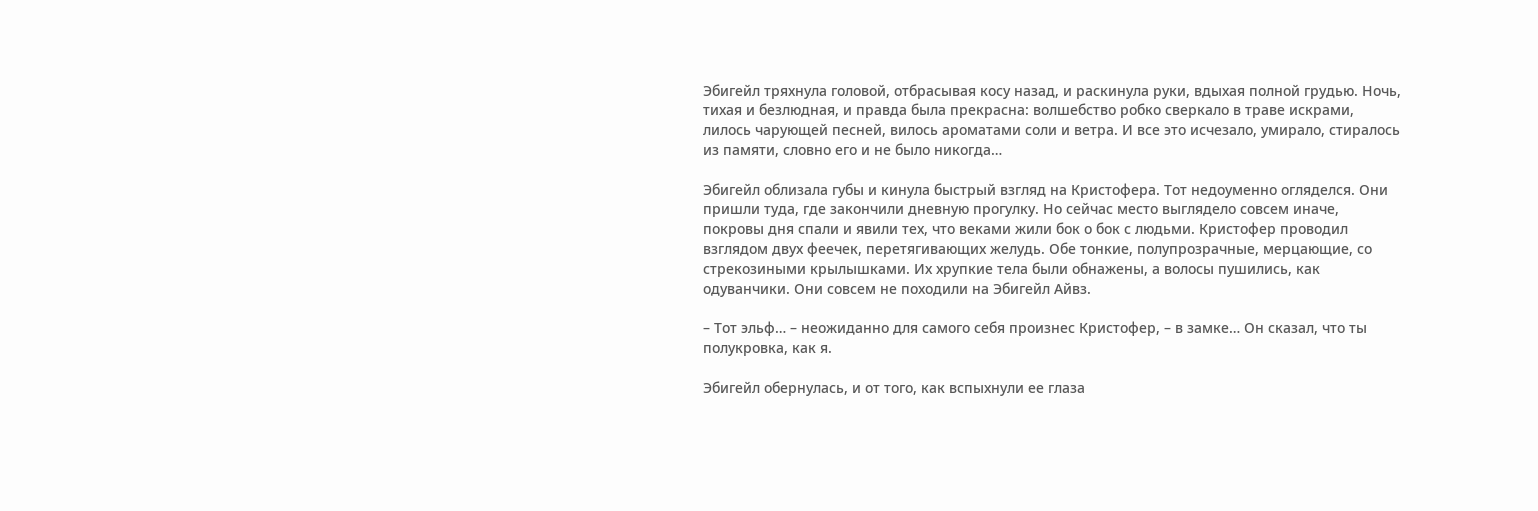Эбигейл тряхнула головой, отбрасывая косу назад, и раскинула руки, вдыхая полной грудью. Ночь, тихая и безлюдная, и правда была прекрасна: волшебство робко сверкало в траве искрами, лилось чарующей песней, вилось ароматами соли и ветра. И все это исчезало, умирало, стиралось из памяти, словно его и не было никогда…

Эбигейл облизала губы и кинула быстрый взгляд на Кристофера. Тот недоуменно огляделся. Они пришли туда, где закончили дневную прогулку. Но сейчас место выглядело совсем иначе, покровы дня спали и явили тех, что веками жили бок о бок с людьми. Кристофер проводил взглядом двух феечек, перетягивающих желудь. Обе тонкие, полупрозрачные, мерцающие, со стрекозиными крылышками. Их хрупкие тела были обнажены, а волосы пушились, как одуванчики. Они совсем не походили на Эбигейл Айвз.

– Тот эльф… – неожиданно для самого себя произнес Кристофер, – в замке… Он сказал, что ты полукровка, как я.

Эбигейл обернулась, и от того, как вспыхнули ее глаза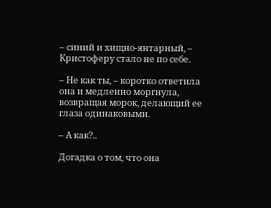– синий и хищно-янтарный, – Кристоферу стало не по себе.

– Не как ты, – коротко ответила она и медленно моргнула, возвращая морок, делающий ее глаза одинаковыми.

– А как?..

Догадка о том, что она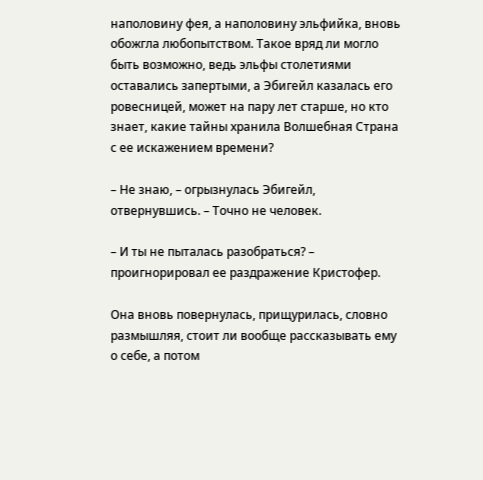наполовину фея, а наполовину эльфийка, вновь обожгла любопытством. Такое вряд ли могло быть возможно, ведь эльфы столетиями оставались запертыми, а Эбигейл казалась его ровесницей, может на пару лет старше, но кто знает, какие тайны хранила Волшебная Страна с ее искажением времени?

– Не знаю, – огрызнулась Эбигейл, отвернувшись. – Точно не человек.

– И ты не пыталась разобраться? – проигнорировал ее раздражение Кристофер.

Она вновь повернулась, прищурилась, словно размышляя, стоит ли вообще рассказывать ему о себе, а потом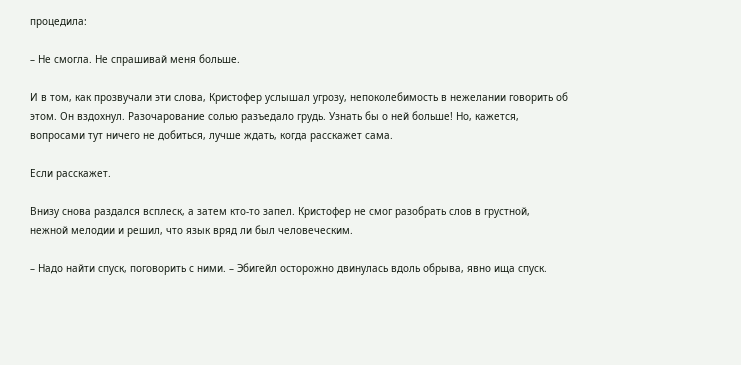процедила:

– Не смогла. Не спрашивай меня больше.

И в том, как прозвучали эти слова, Кристофер услышал угрозу, непоколебимость в нежелании говорить об этом. Он вздохнул. Разочарование солью разъедало грудь. Узнать бы о ней больше! Но, кажется, вопросами тут ничего не добиться, лучше ждать, когда расскажет сама.

Если расскажет.

Внизу снова раздался всплеск, а затем кто-то запел. Кристофер не смог разобрать слов в грустной, нежной мелодии и решил, что язык вряд ли был человеческим.

– Надо найти спуск, поговорить с ними. – Эбигейл осторожно двинулась вдоль обрыва, явно ища спуск.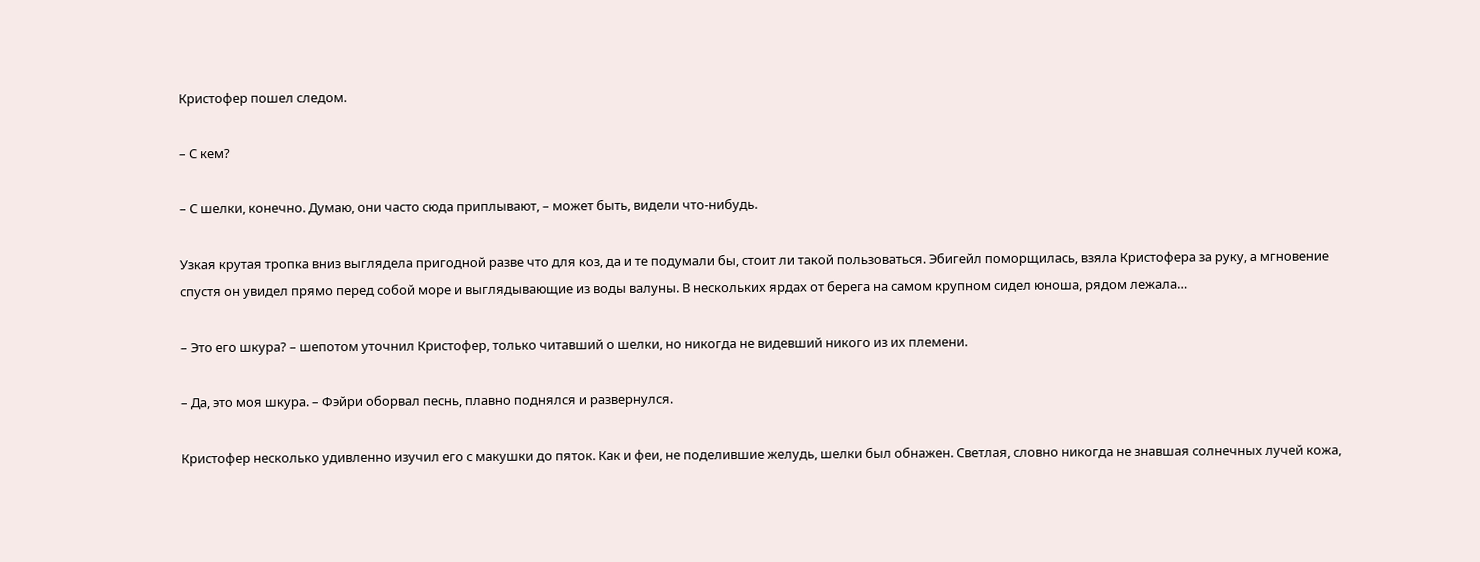Кристофер пошел следом.

– С кем?

– С шелки, конечно. Думаю, они часто сюда приплывают, – может быть, видели что-нибудь.

Узкая крутая тропка вниз выглядела пригодной разве что для коз, да и те подумали бы, стоит ли такой пользоваться. Эбигейл поморщилась, взяла Кристофера за руку, а мгновение спустя он увидел прямо перед собой море и выглядывающие из воды валуны. В нескольких ярдах от берега на самом крупном сидел юноша, рядом лежала…

– Это его шкура? – шепотом уточнил Кристофер, только читавший о шелки, но никогда не видевший никого из их племени.

– Да, это моя шкура. – Фэйри оборвал песнь, плавно поднялся и развернулся.

Кристофер несколько удивленно изучил его с макушки до пяток. Как и феи, не поделившие желудь, шелки был обнажен. Светлая, словно никогда не знавшая солнечных лучей кожа,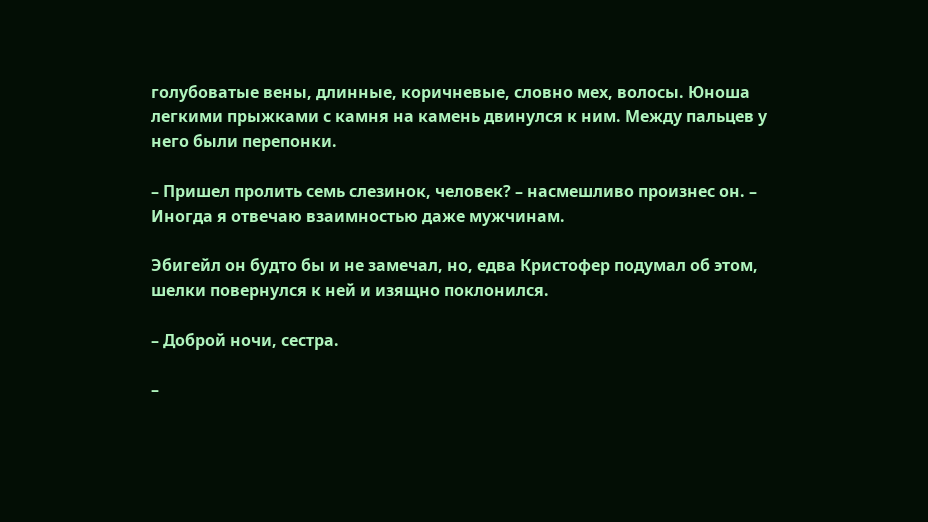голубоватые вены, длинные, коричневые, словно мех, волосы. Юноша легкими прыжками с камня на камень двинулся к ним. Между пальцев у него были перепонки.

– Пришел пролить семь слезинок, человек? – насмешливо произнес он. – Иногда я отвечаю взаимностью даже мужчинам.

Эбигейл он будто бы и не замечал, но, едва Кристофер подумал об этом, шелки повернулся к ней и изящно поклонился.

– Доброй ночи, сестра.

–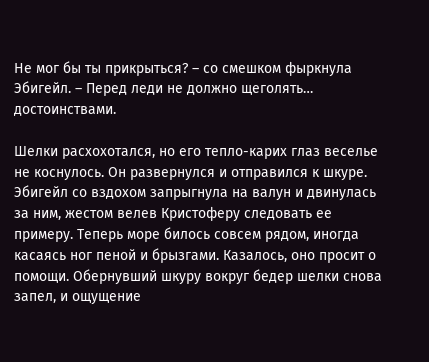Не мог бы ты прикрыться? – со смешком фыркнула Эбигейл. – Перед леди не должно щеголять… достоинствами.

Шелки расхохотался, но его тепло-карих глаз веселье не коснулось. Он развернулся и отправился к шкуре. Эбигейл со вздохом запрыгнула на валун и двинулась за ним, жестом велев Кристоферу следовать ее примеру. Теперь море билось совсем рядом, иногда касаясь ног пеной и брызгами. Казалось, оно просит о помощи. Обернувший шкуру вокруг бедер шелки снова запел, и ощущение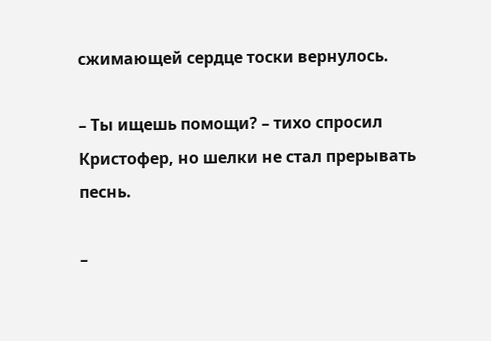сжимающей сердце тоски вернулось.

– Ты ищешь помощи? – тихо спросил Кристофер, но шелки не стал прерывать песнь.

–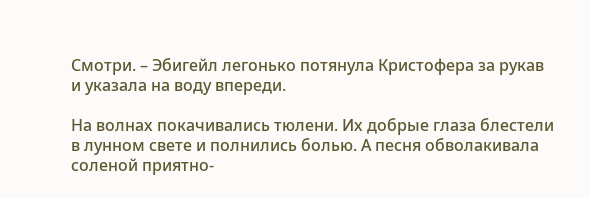Смотри. – Эбигейл легонько потянула Кристофера за рукав и указала на воду впереди.

На волнах покачивались тюлени. Их добрые глаза блестели в лунном свете и полнились болью. А песня обволакивала соленой приятно-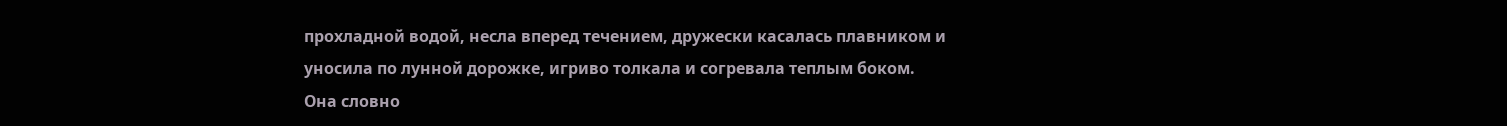прохладной водой, несла вперед течением, дружески касалась плавником и уносила по лунной дорожке, игриво толкала и согревала теплым боком. Она словно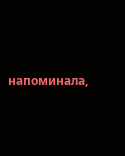напоминала,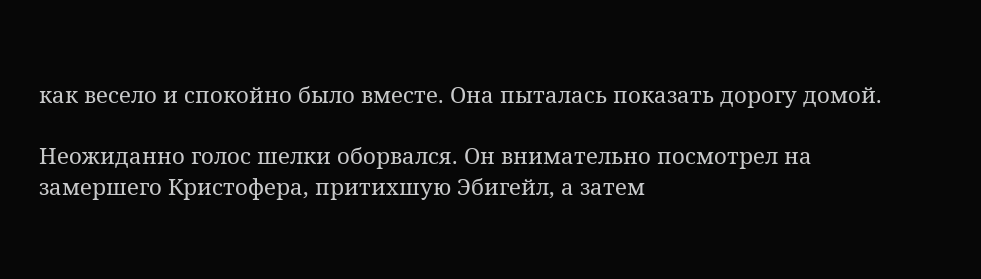как весело и спокойно было вместе. Она пыталась показать дорогу домой.

Неожиданно голос шелки оборвался. Он внимательно посмотрел на замершего Кристофера, притихшую Эбигейл, а затем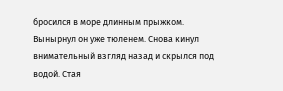бросился в море длинным прыжком. Вынырнул он уже тюленем. Снова кинул внимательный взгляд назад и скрылся под водой. Стая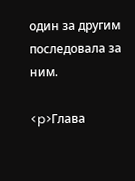один за другим последовала за ним.

<p>Глава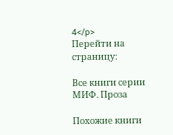4</p>
Перейти на страницу:

Все книги серии МИФ. Проза

Похожие книги